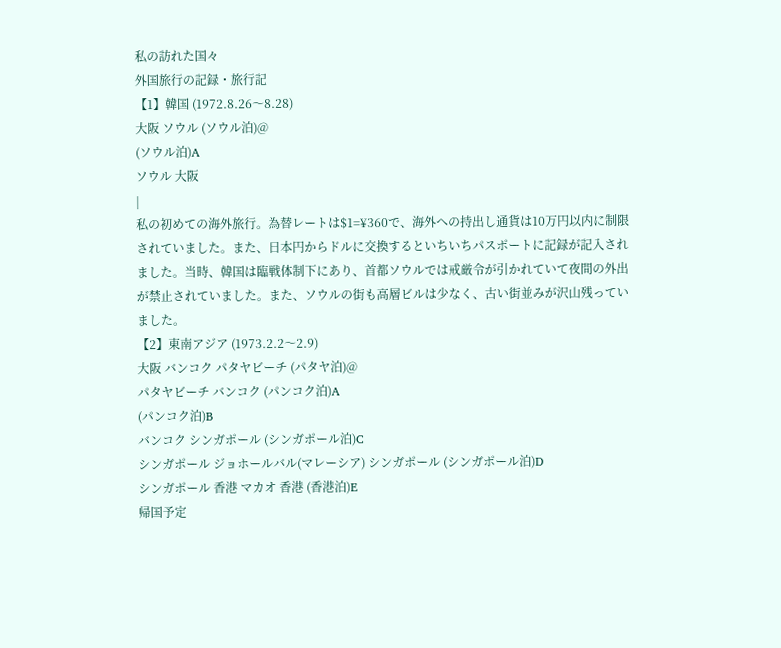私の訪れた国々
外国旅行の記録・旅行記
【1】韓国 (1972.8.26〜8.28)
大阪 ソウル (ソウル泊)@
(ソウル泊)A
ソウル 大阪
|
私の初めての海外旅行。為替レートは$1=¥360で、海外への持出し通貨は10万円以内に制限されていました。また、日本円からドルに交換するといちいちパスポートに記録が記入されました。当時、韓国は臨戦体制下にあり、首都ソウルでは戒厳令が引かれていて夜間の外出が禁止されていました。また、ソウルの街も高層ビルは少なく、古い街並みが沢山残っていました。
【2】東南アジア (1973.2.2〜2.9)
大阪 バンコク パタヤビーチ (パタヤ泊)@
パタヤビーチ バンコク (パンコク泊)A
(パンコク泊)B
バンコク シンガポール (シンガポール泊)C
シンガポール ジョホールバル(マレーシア) シンガポール (シンガポール泊)D
シンガポール 香港 マカオ 香港 (香港泊)E
帰国予定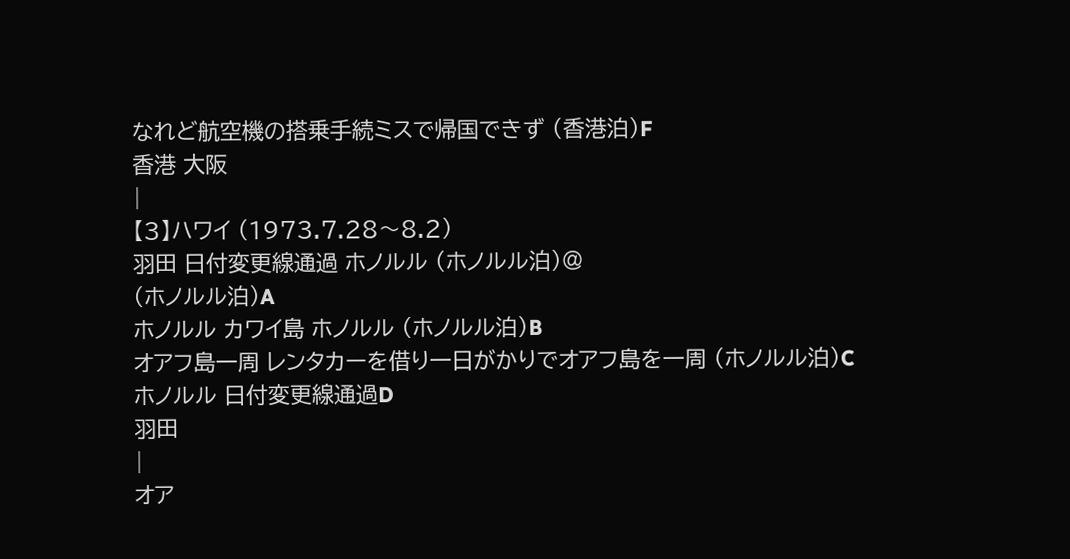なれど航空機の搭乗手続ミスで帰国できず (香港泊)F
香港 大阪
|
【3】ハワイ (1973.7.28〜8.2)
羽田 日付変更線通過 ホノルル (ホノルル泊)@
(ホノルル泊)A
ホノルル カワイ島 ホノルル (ホノルル泊)B
オアフ島一周 レンタカーを借り一日がかりでオアフ島を一周 (ホノルル泊)C
ホノルル 日付変更線通過D
羽田
|
オア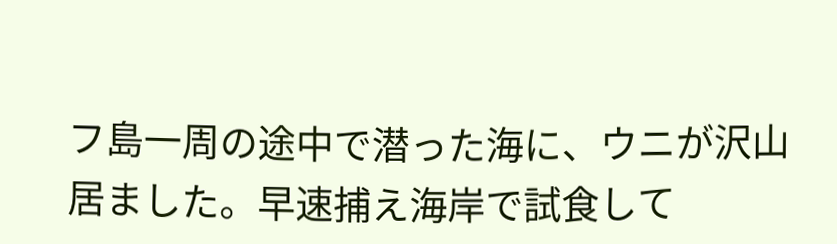フ島一周の途中で潜った海に、ウニが沢山居ました。早速捕え海岸で試食して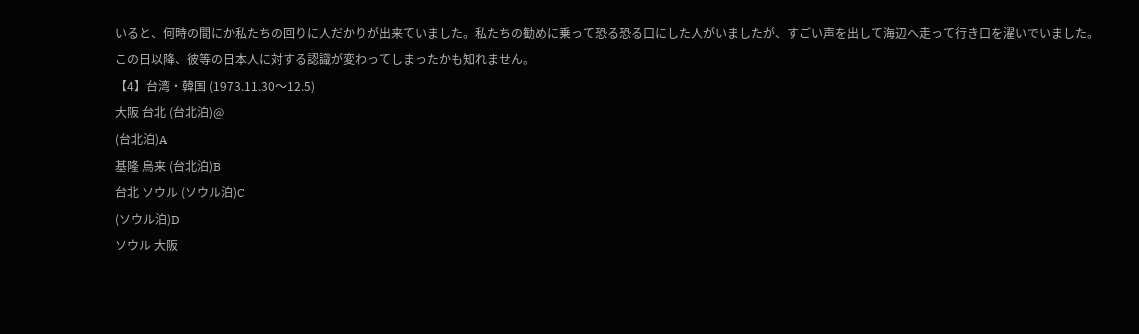いると、何時の間にか私たちの回りに人だかりが出来ていました。私たちの勧めに乗って恐る恐る口にした人がいましたが、すごい声を出して海辺へ走って行き口を濯いでいました。この日以降、彼等の日本人に対する認識が変わってしまったかも知れません。
【4】台湾・韓国 (1973.11.30〜12.5)
大阪 台北 (台北泊)@
(台北泊)A
基隆 烏来 (台北泊)B
台北 ソウル (ソウル泊)C
(ソウル泊)D
ソウル 大阪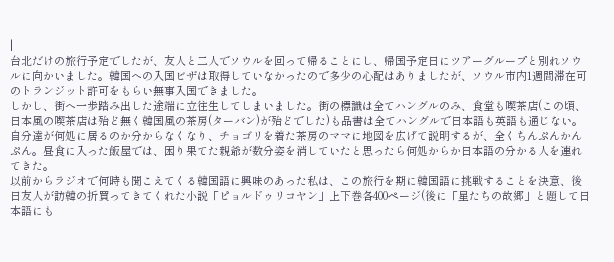|
台北だけの旅行予定でしたが、友人と二人でソウルを回って帰ることにし、帰国予定日にツアーグループと別れソウルに向かいました。韓国への入国ビザは取得していなかったので多少の心配はありましたが、ソウル市内1週間滞在可のトランジット許可をもらい無事入国できました。
しかし、街へ一歩踏み出した途端に立往生してしまいました。街の標識は全てハングルのみ、食堂も喫茶店(この頃、日本風の喫茶店は殆ど無く韓国風の茶房(ターバン)が殆どでした)も品書は全てハングルで日本語も英語も通じない。自分達が何処に居るのか分からなくなり、チョゴリを着た茶房のママに地図を広げて説明するが、全くちんぷんかんぷん。昼食に入った飯屋では、困り果てた親爺が数分姿を消していたと思ったら何処からか日本語の分かる人を連れてきた。
以前からラジオで何時も聞こえてくる韓国語に興味のあった私は、この旅行を期に韓国語に挑戦することを決意、後日友人が訪韓の折買ってきてくれた小説「ピョルドゥリコヤン」上下巻各400ページ(後に「星たちの故郷」と題して日本語にも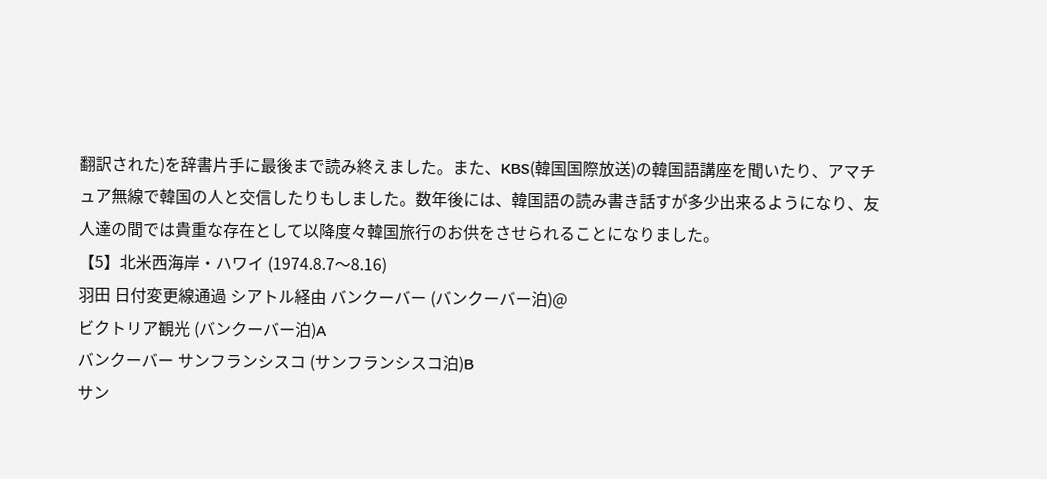翻訳された)を辞書片手に最後まで読み終えました。また、KBS(韓国国際放送)の韓国語講座を聞いたり、アマチュア無線で韓国の人と交信したりもしました。数年後には、韓国語の読み書き話すが多少出来るようになり、友人達の間では貴重な存在として以降度々韓国旅行のお供をさせられることになりました。
【5】北米西海岸・ハワイ (1974.8.7〜8.16)
羽田 日付変更線通過 シアトル経由 バンクーバー (バンクーバー泊)@
ビクトリア観光 (バンクーバー泊)A
バンクーバー サンフランシスコ (サンフランシスコ泊)B
サン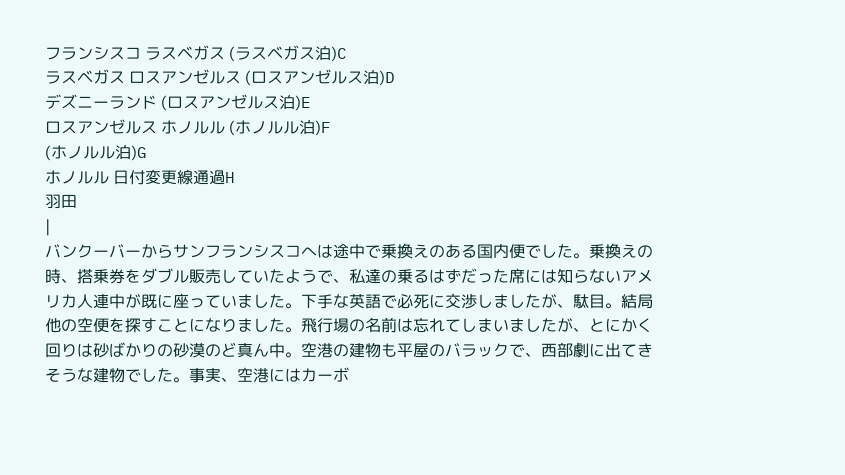フランシスコ ラスベガス (ラスベガス泊)C
ラスベガス ロスアンゼルス (ロスアンゼルス泊)D
デズニーランド (ロスアンゼルス泊)E
ロスアンゼルス ホノルル (ホノルル泊)F
(ホノルル泊)G
ホノルル 日付変更線通過H
羽田
|
バンクーバーからサンフランシスコへは途中で乗換えのある国内便でした。乗換えの時、搭乗券をダブル販売していたようで、私達の乗るはずだった席には知らないアメリカ人連中が既に座っていました。下手な英語で必死に交渉しましたが、駄目。結局他の空便を探すことになりました。飛行場の名前は忘れてしまいましたが、とにかく回りは砂ばかりの砂漠のど真ん中。空港の建物も平屋のバラックで、西部劇に出てきそうな建物でした。事実、空港にはカーボ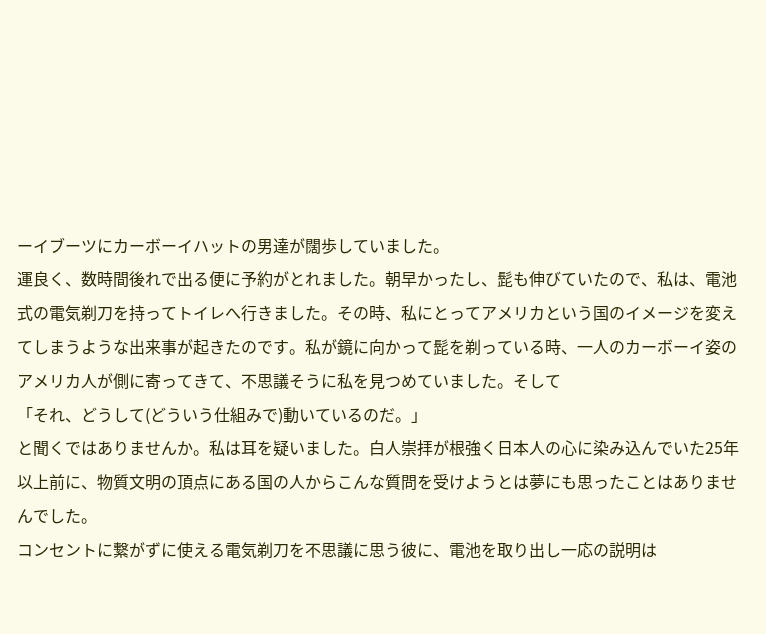ーイブーツにカーボーイハットの男達が闊歩していました。
運良く、数時間後れで出る便に予約がとれました。朝早かったし、髭も伸びていたので、私は、電池式の電気剃刀を持ってトイレへ行きました。その時、私にとってアメリカという国のイメージを変えてしまうような出来事が起きたのです。私が鏡に向かって髭を剃っている時、一人のカーボーイ姿のアメリカ人が側に寄ってきて、不思議そうに私を見つめていました。そして
「それ、どうして(どういう仕組みで)動いているのだ。」
と聞くではありませんか。私は耳を疑いました。白人崇拝が根強く日本人の心に染み込んでいた25年以上前に、物質文明の頂点にある国の人からこんな質問を受けようとは夢にも思ったことはありませんでした。
コンセントに繋がずに使える電気剃刀を不思議に思う彼に、電池を取り出し一応の説明は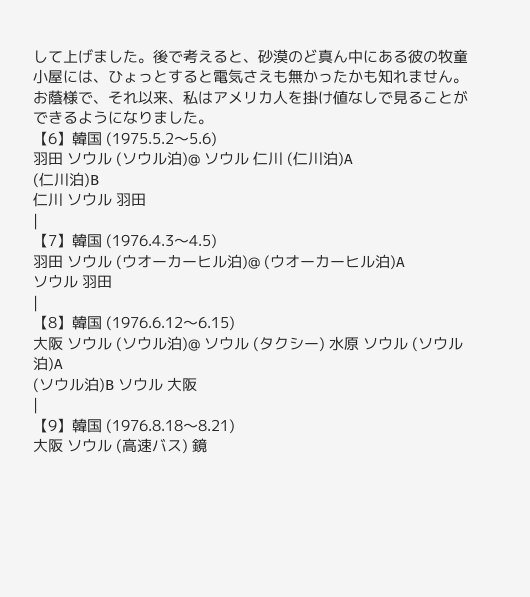して上げました。後で考えると、砂漠のど真ん中にある彼の牧童小屋には、ひょっとすると電気さえも無かったかも知れません。お蔭様で、それ以来、私はアメリカ人を掛け値なしで見ることができるようになりました。
【6】韓国 (1975.5.2〜5.6)
羽田 ソウル (ソウル泊)@ ソウル 仁川 (仁川泊)A
(仁川泊)B
仁川 ソウル 羽田
|
【7】韓国 (1976.4.3〜4.5)
羽田 ソウル (ウオーカーヒル泊)@ (ウオーカーヒル泊)A
ソウル 羽田
|
【8】韓国 (1976.6.12〜6.15)
大阪 ソウル (ソウル泊)@ ソウル (タクシー) 水原 ソウル (ソウル泊)A
(ソウル泊)B ソウル 大阪
|
【9】韓国 (1976.8.18〜8.21)
大阪 ソウル (高速バス) 鏡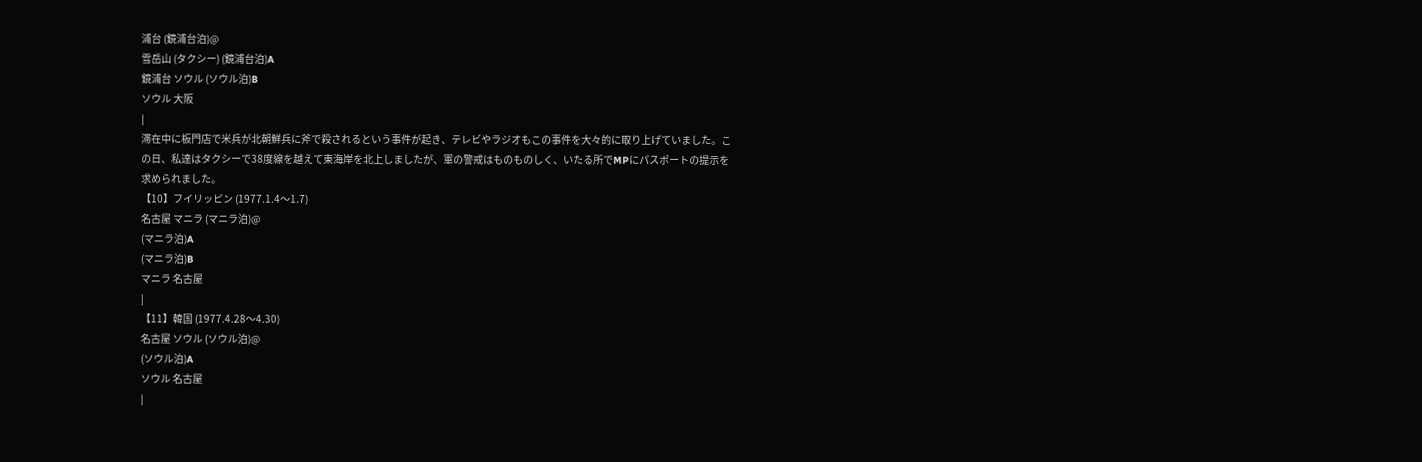浦台 (鏡浦台泊)@
雪岳山 (タクシー) (鏡浦台泊)A
鏡浦台 ソウル (ソウル泊)B
ソウル 大阪
|
滞在中に板門店で米兵が北朝鮮兵に斧で殺されるという事件が起き、テレビやラジオもこの事件を大々的に取り上げていました。この日、私達はタクシーで38度線を越えて東海岸を北上しましたが、軍の警戒はものものしく、いたる所でMPにパスポートの提示を求められました。
【10】フイリッピン (1977.1.4〜1.7)
名古屋 マニラ (マニラ泊)@
(マニラ泊)A
(マニラ泊)B
マニラ 名古屋
|
【11】韓国 (1977.4.28〜4.30)
名古屋 ソウル (ソウル泊)@
(ソウル泊)A
ソウル 名古屋
|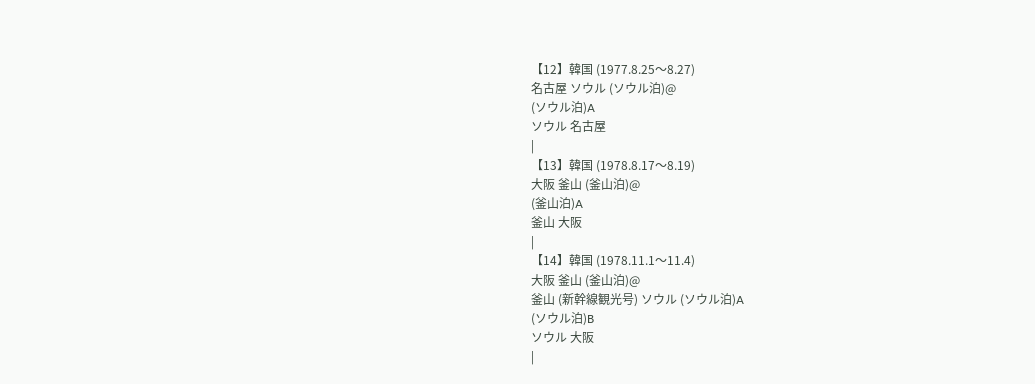【12】韓国 (1977.8.25〜8.27)
名古屋 ソウル (ソウル泊)@
(ソウル泊)A
ソウル 名古屋
|
【13】韓国 (1978.8.17〜8.19)
大阪 釜山 (釜山泊)@
(釜山泊)A
釜山 大阪
|
【14】韓国 (1978.11.1〜11.4)
大阪 釜山 (釜山泊)@
釜山 (新幹線観光号) ソウル (ソウル泊)A
(ソウル泊)B
ソウル 大阪
|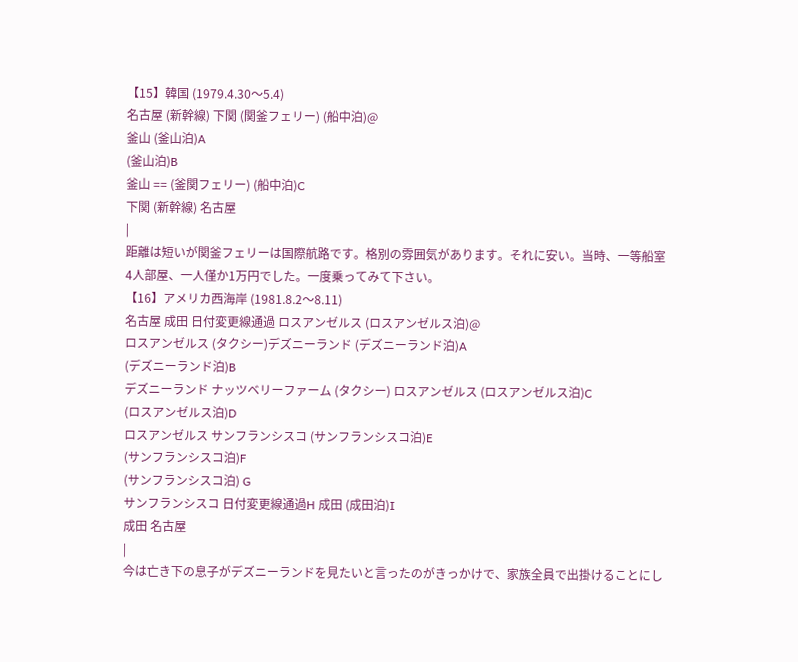【15】韓国 (1979.4.30〜5.4)
名古屋 (新幹線) 下関 (関釜フェリー) (船中泊)@
釜山 (釜山泊)A
(釜山泊)B
釜山 == (釜関フェリー) (船中泊)C
下関 (新幹線) 名古屋
|
距離は短いが関釜フェリーは国際航路です。格別の雰囲気があります。それに安い。当時、一等船室4人部屋、一人僅か1万円でした。一度乗ってみて下さい。
【16】アメリカ西海岸 (1981.8.2〜8.11)
名古屋 成田 日付変更線通過 ロスアンゼルス (ロスアンゼルス泊)@
ロスアンゼルス (タクシー)デズニーランド (デズニーランド泊)A
(デズニーランド泊)B
デズニーランド ナッツベリーファーム (タクシー) ロスアンゼルス (ロスアンゼルス泊)C
(ロスアンゼルス泊)D
ロスアンゼルス サンフランシスコ (サンフランシスコ泊)E
(サンフランシスコ泊)F
(サンフランシスコ泊) G
サンフランシスコ 日付変更線通過H 成田 (成田泊)I
成田 名古屋
|
今は亡き下の息子がデズニーランドを見たいと言ったのがきっかけで、家族全員で出掛けることにし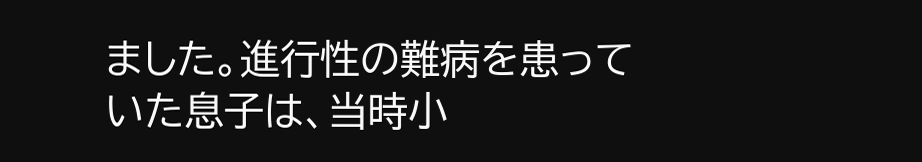ました。進行性の難病を患っていた息子は、当時小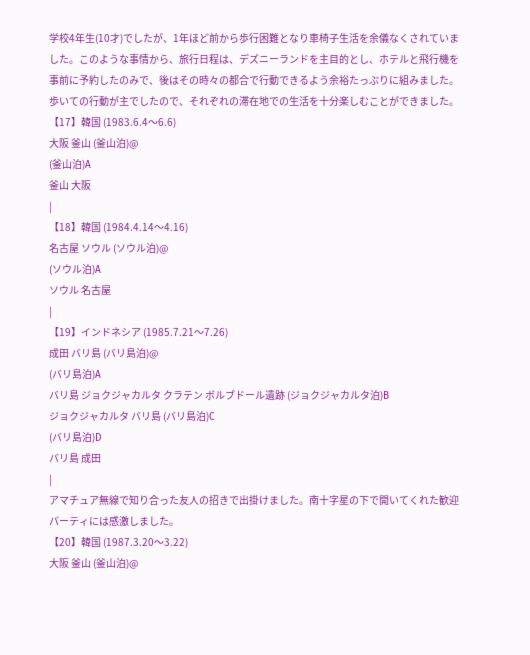学校4年生(10才)でしたが、1年ほど前から歩行困難となり車椅子生活を余儀なくされていました。このような事情から、旅行日程は、デズニーランドを主目的とし、ホテルと飛行機を事前に予約したのみで、後はその時々の都合で行動できるよう余裕たっぷりに組みました。歩いての行動が主でしたので、それぞれの滞在地での生活を十分楽しむことができました。
【17】韓国 (1983.6.4〜6.6)
大阪 釜山 (釜山泊)@
(釜山泊)A
釜山 大阪
|
【18】韓国 (1984.4.14〜4.16)
名古屋 ソウル (ソウル泊)@
(ソウル泊)A
ソウル 名古屋
|
【19】インドネシア (1985.7.21〜7.26)
成田 バリ島 (バリ島泊)@
(バリ島泊)A
バリ島 ジョクジャカルタ クラテン ボルブドール遺跡 (ジョクジャカルタ泊)B
ジョクジャカルタ バリ島 (バリ島泊)C
(バリ島泊)D
バリ島 成田
|
アマチュア無線で知り合った友人の招きで出掛けました。南十字星の下で開いてくれた歓迎パーティには感激しました。
【20】韓国 (1987.3.20〜3.22)
大阪 釜山 (釜山泊)@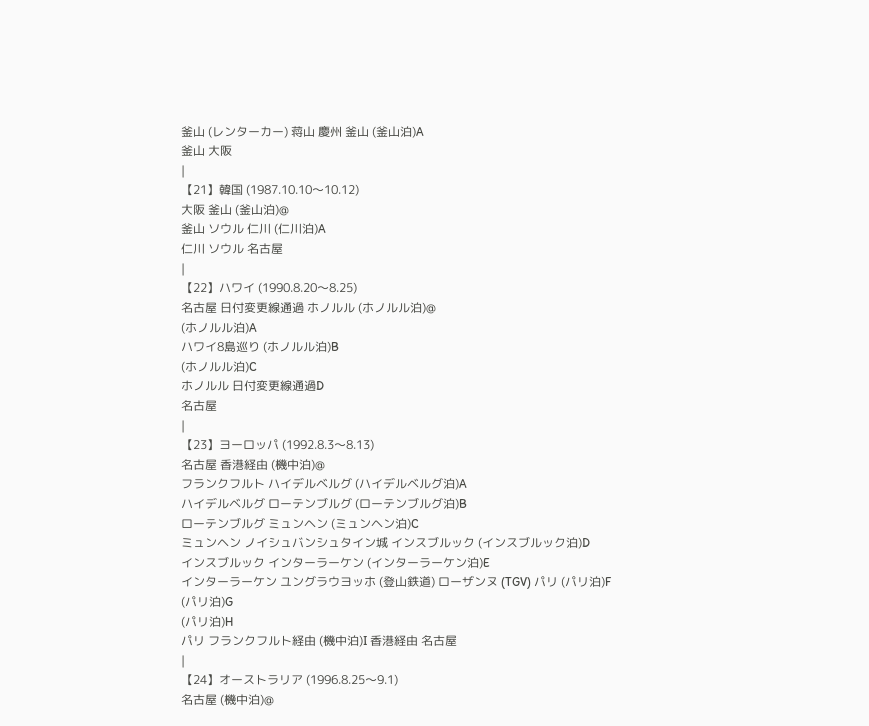釜山 (レンターカー) 蒋山 慶州 釜山 (釜山泊)A
釜山 大阪
|
【21】韓国 (1987.10.10〜10.12)
大阪 釜山 (釜山泊)@
釜山 ソウル 仁川 (仁川泊)A
仁川 ソウル 名古屋
|
【22】ハワイ (1990.8.20〜8.25)
名古屋 日付変更線通過 ホノルル (ホノルル泊)@
(ホノルル泊)A
ハワイ8島巡り (ホノルル泊)B
(ホノルル泊)C
ホノルル 日付変更線通過D
名古屋
|
【23】ヨーロッパ (1992.8.3〜8.13)
名古屋 香港経由 (機中泊)@
フランクフルト ハイデルベルグ (ハイデルベルグ泊)A
ハイデルベルグ ローテンブルグ (ローテンブルグ泊)B
ローテンブルグ ミュンヘン (ミュンヘン泊)C
ミュンヘン ノイシュバンシュタイン城 インスブルック (インスブルック泊)D
インスブルック インターラーケン (インターラーケン泊)E
インターラーケン ユングラウヨッホ (登山鉄道) ローザンヌ (TGV) パリ (パリ泊)F
(パリ泊)G
(パリ泊)H
パリ フランクフルト経由 (機中泊)I 香港経由 名古屋
|
【24】オーストラリア (1996.8.25〜9.1)
名古屋 (機中泊)@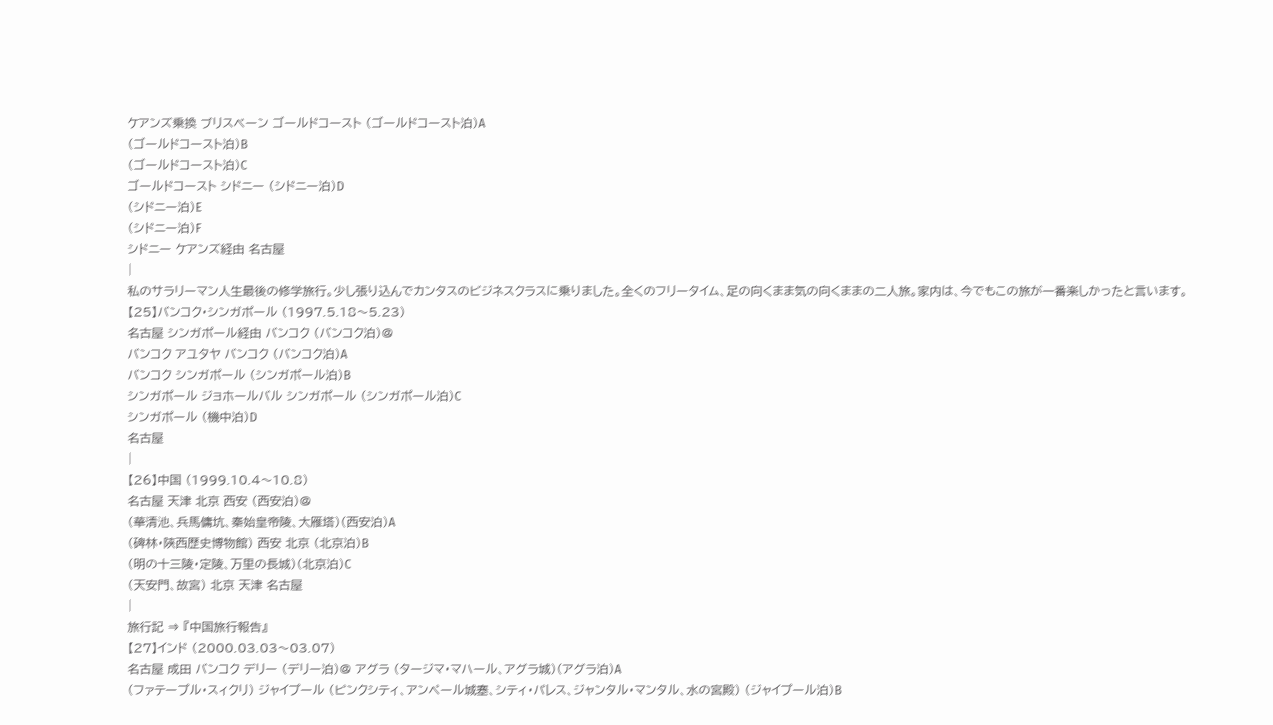ケアンズ乗換 ブリスベーン ゴールドコースト (ゴールドコースト泊)A
(ゴールドコースト泊)B
(ゴールドコースト泊)C
ゴールドコースト シドニー (シドニー泊)D
(シドニー泊)E
(シドニー泊)F
シドニー ケアンズ経由 名古屋
|
私のサラリーマン人生最後の修学旅行。少し張り込んでカンタスのビジネスクラスに乗りました。全くのフリータイム、足の向くまま気の向くままの二人旅。家内は、今でもこの旅が一番楽しかったと言います。
【25】バンコク・シンガポール (1997.5.18〜5.23)
名古屋 シンガポール経由 バンコク (バンコク泊)@
バンコク アユタヤ バンコク (バンコク泊)A
バンコク シンガポール (シンガポール泊)B
シンガポール ジョホールバル シンガポール (シンガポール泊)C
シンガポール (機中泊)D
名古屋
|
【26】中国 (1999.10.4〜10.8)
名古屋 天津 北京 西安 (西安泊)@
(華清池、兵馬傭坑、秦始皇帝陵、大雁塔)(西安泊)A
(碑林・陜西歴史博物館) 西安 北京 (北京泊)B
(明の十三陵・定陵、万里の長城)(北京泊)C
(天安門、故宮) 北京 天津 名古屋
|
旅行記 ⇒ 『中国旅行報告』
【27】インド (2000.03.03〜03.07)
名古屋 成田 バンコク デリー (デリー泊)@ アグラ (タージマ・マハール、アグラ城)(アグラ泊)A
(ファテープル・スィクリ) ジャイプール (ピンクシティ、アンペール城塞、シティ・パレス、ジャンタル・マンタル、水の宮殿) (ジャイプール泊)B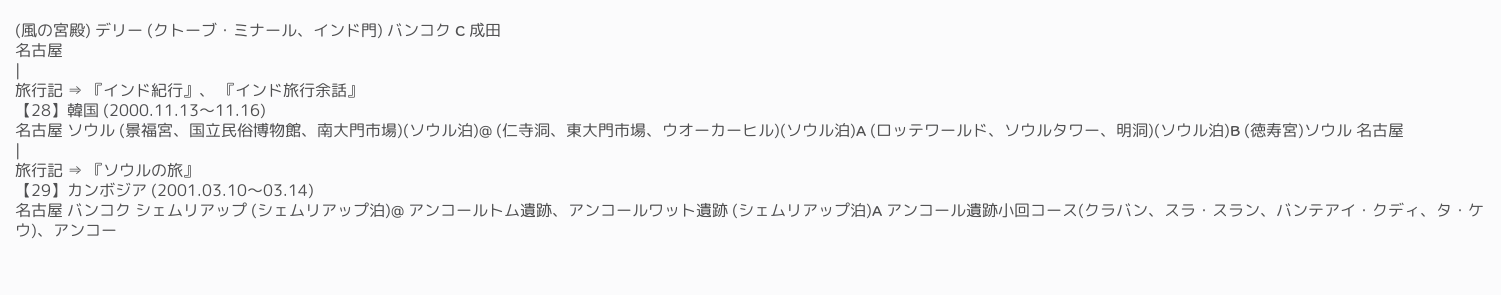(風の宮殿) デリー (クトーブ・ミナール、インド門) バンコク C 成田
名古屋
|
旅行記 ⇒ 『インド紀行』、 『インド旅行余話』
【28】韓国 (2000.11.13〜11.16)
名古屋 ソウル (景福宮、国立民俗博物館、南大門市場)(ソウル泊)@ (仁寺洞、東大門市場、ウオーカーヒル)(ソウル泊)A (ロッテワールド、ソウルタワー、明洞)(ソウル泊)B (徳寿宮)ソウル 名古屋
|
旅行記 ⇒ 『ソウルの旅』
【29】カンボジア (2001.03.10〜03.14)
名古屋 バンコク シェムリアップ (シェムリアップ泊)@ アンコールトム遺跡、アンコールワット遺跡 (シェムリアップ泊)A アンコール遺跡小回コース(クラバン、スラ・スラン、バンテアイ・クディ、タ・ケウ)、アンコー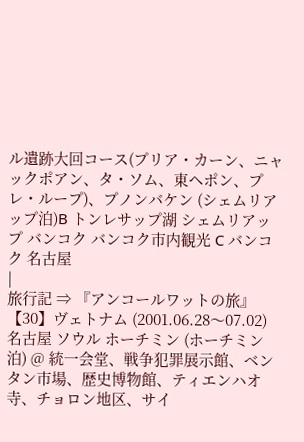ル遺跡大回コース(プリア・カーン、ニャックポアン、タ・ソム、東ヘポン、プレ・ループ)、プノンバケン (シェムリアップ泊)B トンレサップ湖 シェムリアップ バンコク バンコク市内観光 C バンコク 名古屋
|
旅行記 ⇒ 『アンコールワットの旅』
【30】ヴェトナム (2001.06.28〜07.02)
名古屋 ソウル ホーチミン (ホーチミン泊) @ 統一会堂、戦争犯罪展示館、ベンタン市場、歴史博物館、ティエンハオ寺、チョロン地区、サイ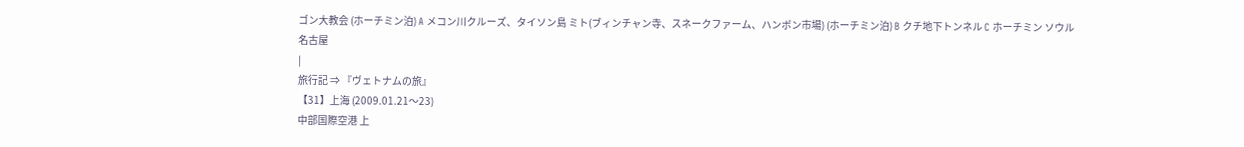ゴン大教会 (ホーチミン泊) A メコン川クルーズ、タイソン島 ミト(ブィンチャン寺、スネークファーム、ハンボン市場) (ホーチミン泊) B クチ地下トンネル C ホーチミン ソウル 名古屋
|
旅行記 ⇒ 『ヴェトナムの旅』
【31】上海 (2009.01.21〜23)
中部国際空港 上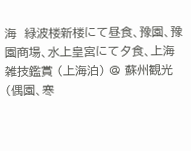海  緑波楼新楼にて昼食、豫園、豫園商場、水上皇宮にて夕食、上海雑技鑑賞 (上海泊) @ 蘇州観光(偶園、寒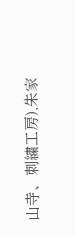山寺、刺繍工房),朱家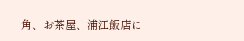角、お茶屋、浦江飯店に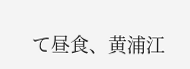て昼食、黄浦江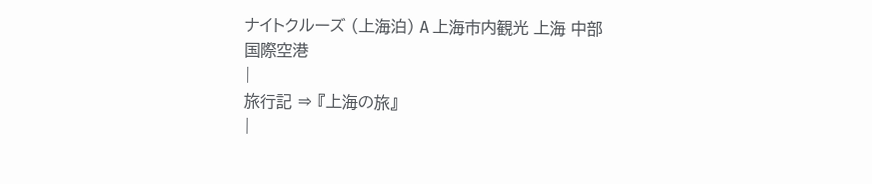ナイトクルーズ (上海泊) A 上海市内観光 上海 中部国際空港
|
旅行記 ⇒ 『上海の旅』
|